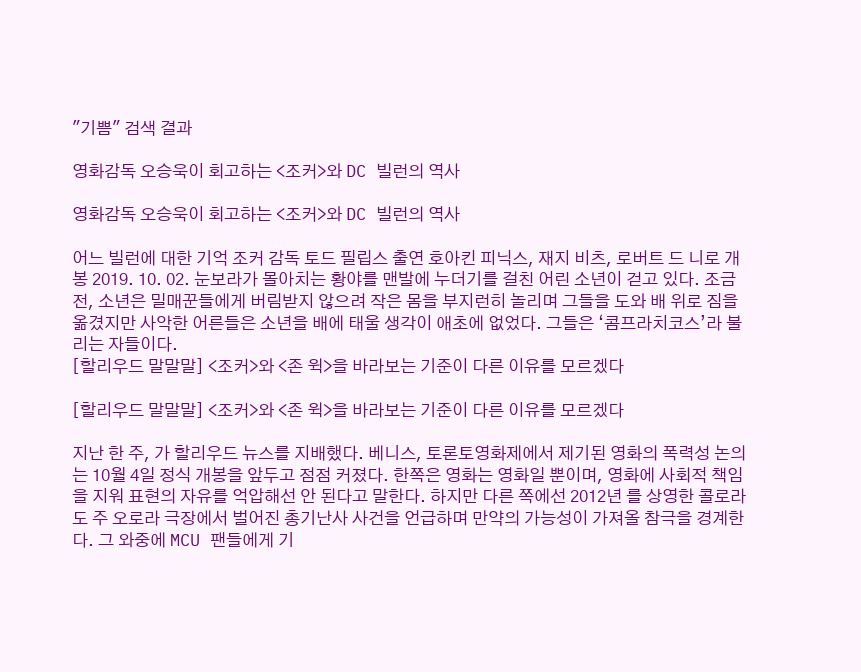"기쁨" 검색 결과

영화감독 오승욱이 회고하는 <조커>와 DC 빌런의 역사

영화감독 오승욱이 회고하는 <조커>와 DC 빌런의 역사

어느 빌런에 대한 기억 조커 감독 토드 필립스 출연 호아킨 피닉스, 재지 비츠, 로버트 드 니로 개봉 2019. 10. 02. 눈보라가 몰아치는 황야를 맨발에 누더기를 걸친 어린 소년이 걷고 있다. 조금 전, 소년은 밀매꾼들에게 버림받지 않으려 작은 몸을 부지런히 놀리며 그들을 도와 배 위로 짐을 옮겼지만 사악한 어른들은 소년을 배에 태울 생각이 애초에 없었다. 그들은 ‘콤프라치코스’라 불리는 자들이다.
[할리우드 말말말] <조커>와 <존 윅>을 바라보는 기준이 다른 이유를 모르겠다

[할리우드 말말말] <조커>와 <존 윅>을 바라보는 기준이 다른 이유를 모르겠다

지난 한 주, 가 할리우드 뉴스를 지배했다. 베니스, 토론토영화제에서 제기된 영화의 폭력성 논의는 10월 4일 정식 개봉을 앞두고 점점 커졌다. 한쪽은 영화는 영화일 뿐이며, 영화에 사회적 책임을 지워 표현의 자유를 억압해선 안 된다고 말한다. 하지만 다른 쪽에선 2012년 를 상영한 콜로라도 주 오로라 극장에서 벌어진 총기난사 사건을 언급하며 만약의 가능성이 가져올 참극을 경계한다. 그 와중에 MCU 팬들에게 기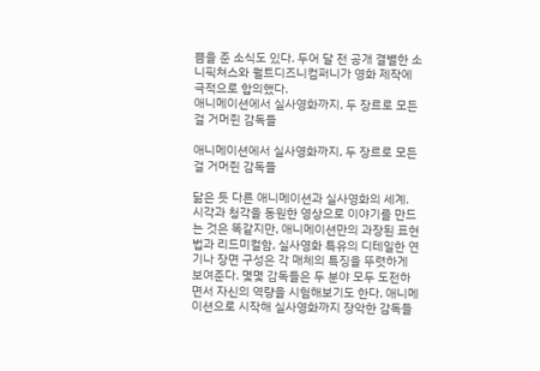쁨을 준 소식도 있다. 두어 달 전 공개 결별한 소니픽쳐스와 월트디즈니컴퍼니가 영화 제작에 극적으로 합의했다.
애니메이션에서 실사영화까지, 두 장르로 모든 걸 거머쥔 감독들

애니메이션에서 실사영화까지, 두 장르로 모든 걸 거머쥔 감독들

닮은 듯 다른 애니메이션과 실사영화의 세계. 시각과 청각을 동원한 영상으로 이야기를 만드는 것은 똑같지만, 애니메이션만의 과장된 표현법과 리드미컬함, 실사영화 특유의 디테일한 연기나 장면 구성은 각 매체의 특징을 뚜렷하게 보여준다. 몇몇 감독들은 두 분야 모두 도전하면서 자신의 역량을 시험해보기도 한다. 애니메이션으로 시작해 실사영화까지 장악한 감독들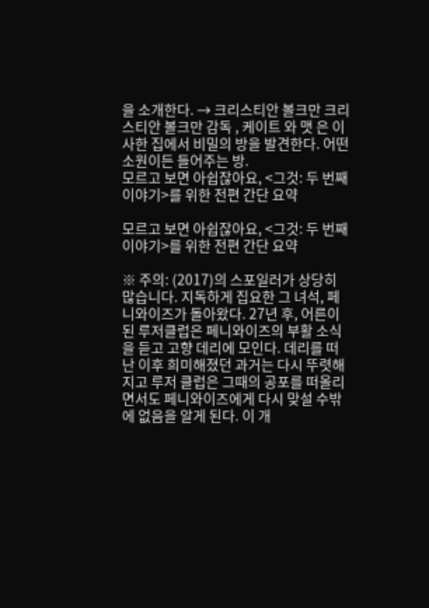을 소개한다. → 크리스티안 볼크만 크리스티안 볼크만 감독 , 케이트 와 맷 은 이사한 집에서 비밀의 방을 발견한다. 어떤 소원이든 들어주는 방.
모르고 보면 아쉽잖아요, <그것: 두 번째 이야기>를 위한 전편 간단 요약

모르고 보면 아쉽잖아요, <그것: 두 번째 이야기>를 위한 전편 간단 요약

※ 주의: (2017)의 스포일러가 상당히 많습니다. 지독하게 집요한 그 녀석, 페니와이즈가 돌아왔다. 27년 후, 어른이 된 루저클럽은 페니와이즈의 부활 소식을 듣고 고향 데리에 모인다. 데리를 떠난 이후 희미해졌던 과거는 다시 뚜렷해지고 루저 클럽은 그때의 공포를 떠올리면서도 페니와이즈에게 다시 맞설 수밖에 없음을 알게 된다. 이 개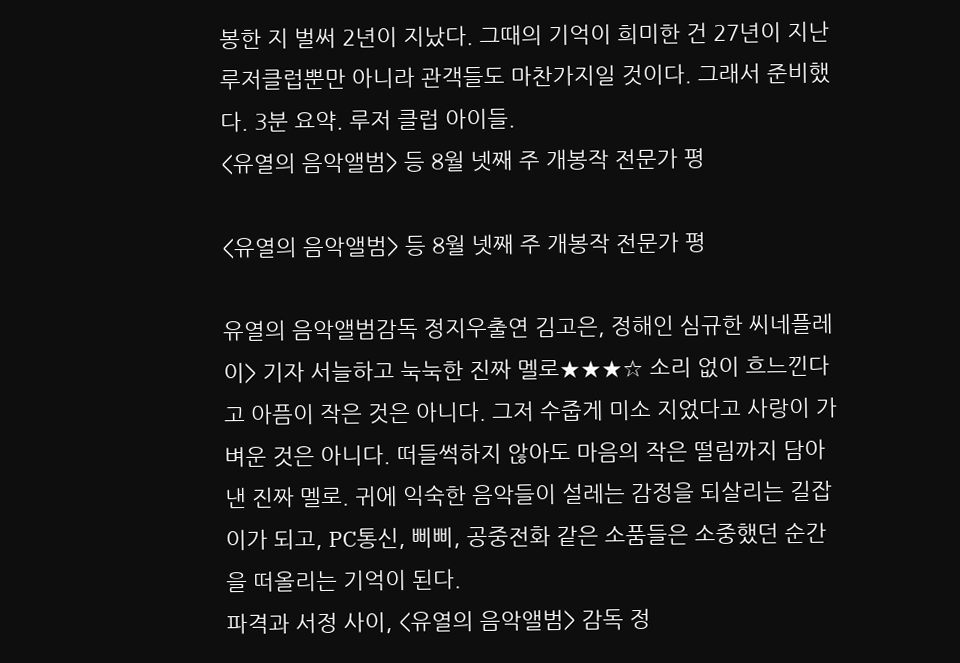봉한 지 벌써 2년이 지났다. 그때의 기억이 희미한 건 27년이 지난 루저클럽뿐만 아니라 관객들도 마찬가지일 것이다. 그래서 준비했다. 3분 요약. 루저 클럽 아이들.
<유열의 음악앨범> 등 8월 넷째 주 개봉작 전문가 평

<유열의 음악앨범> 등 8월 넷째 주 개봉작 전문가 평

유열의 음악앨범감독 정지우출연 김고은, 정해인 심규한 씨네플레이> 기자 서늘하고 눅눅한 진짜 멜로★★★☆ 소리 없이 흐느낀다고 아픔이 작은 것은 아니다. 그저 수줍게 미소 지었다고 사랑이 가벼운 것은 아니다. 떠들썩하지 않아도 마음의 작은 떨림까지 담아낸 진짜 멜로. 귀에 익숙한 음악들이 설레는 감정을 되살리는 길잡이가 되고, PC통신, 삐삐, 공중전화 같은 소품들은 소중했던 순간을 떠올리는 기억이 된다.
파격과 서정 사이, <유열의 음악앨범> 감독 정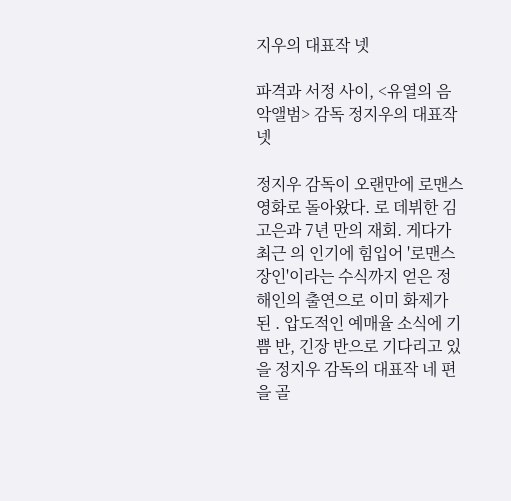지우의 대표작 넷

파격과 서정 사이, <유열의 음악앨범> 감독 정지우의 대표작 넷

정지우 감독이 오랜만에 로맨스 영화로 돌아왔다. 로 데뷔한 김고은과 7년 만의 재회. 게다가 최근 의 인기에 힘입어 '로맨스 장인'이라는 수식까지 얻은 정해인의 출연으로 이미 화제가 된 . 압도적인 예매율 소식에 기쁨 반, 긴장 반으로 기다리고 있을 정지우 감독의 대표작 네 편을 골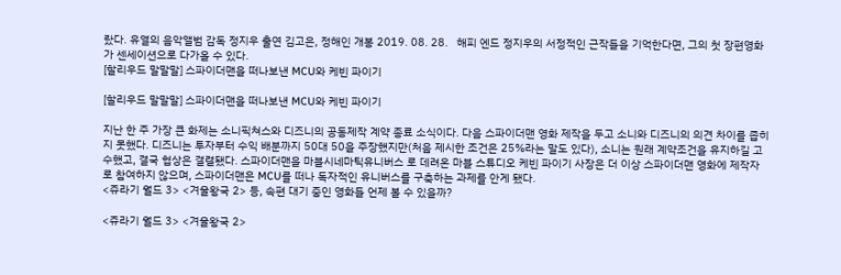랐다. 유열의 음악앨범 감독 정지우 출연 김고은, 정해인 개봉 2019. 08. 28.   해피 엔드 정지우의 서정적인 근작들을 기억한다면, 그의 첫 장편영화 가 센세이션으로 다가올 수 있다.
[할리우드 말말말] 스파이더맨을 떠나보낸 MCU와 케빈 파이기

[할리우드 말말말] 스파이더맨을 떠나보낸 MCU와 케빈 파이기

지난 한 주 가장 큰 화제는 소니픽쳐스와 디즈니의 공동제작 계약 종료 소식이다. 다음 스파이더맨 영화 제작을 두고 소니와 디즈니의 의견 차이를 좁히지 못했다. 디즈니는 투자부터 수익 배분까지 50대 50을 주장했지만(처음 제시한 조건은 25%라는 말도 있다), 소니는 원래 계약조건을 유지하길 고수했고, 결국 협상은 결렬됐다. 스파이더맨을 마블시네마틱유니버스 로 데려온 마블 스튜디오 케빈 파이기 사장은 더 이상 스파이더맨 영화에 제작자로 참여하지 않으며, 스파이더맨은 MCU를 떠나 독자적인 유니버스를 구축하는 과제를 안게 됐다.
<쥬라기 월드 3> <겨울왕국 2> 등, 속편 대기 중인 영화들 언제 볼 수 있을까?

<쥬라기 월드 3> <겨울왕국 2>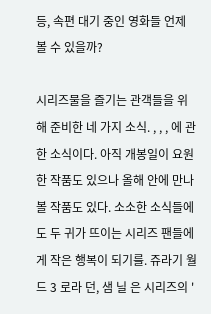등, 속편 대기 중인 영화들 언제 볼 수 있을까?

시리즈물을 즐기는 관객들을 위해 준비한 네 가지 소식. , , , 에 관한 소식이다. 아직 개봉일이 요원한 작품도 있으나 올해 안에 만나볼 작품도 있다. 소소한 소식들에도 두 귀가 뜨이는 시리즈 팬들에게 작은 행복이 되기를. 쥬라기 월드 3 로라 던, 샘 닐 은 시리즈의 '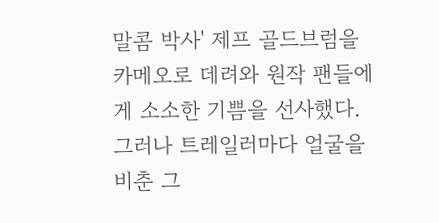말콤 박사' 제프 골드브럼을 카메오로 데려와 원작 팬들에게 소소한 기쁨을 선사했다. 그러나 트레일러마다 얼굴을 비춘 그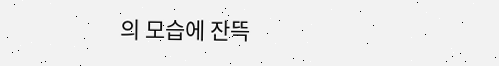의 모습에 잔뜩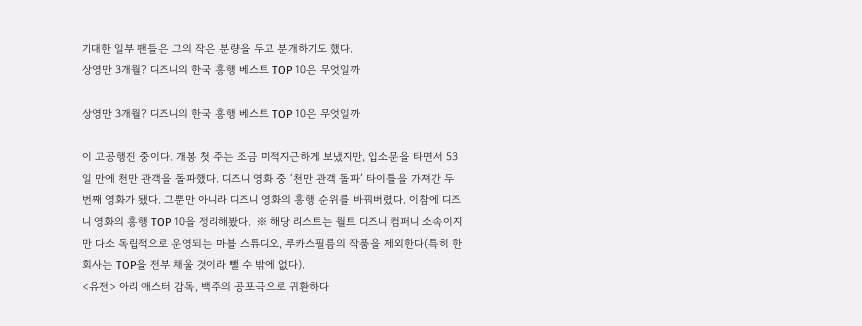기대한 일부 팬들은 그의 작은 분량을 두고 분개하기도 했다.
상영만 3개월? 디즈니의 한국 흥행 베스트 TOP 10은 무엇일까

상영만 3개월? 디즈니의 한국 흥행 베스트 TOP 10은 무엇일까

이 고공행진 중이다. 개봉 첫 주는 조금 미적지근하게 보냈지만, 입소문을 타면서 53일 만에 천만 관객을 돌파했다. 디즈니 영화 중 ‘천만 관객 돌파’ 타이틀을 가져간 두 번째 영화가 됐다. 그뿐만 아니라 디즈니 영화의 흥행 순위를 바꿔버렸다. 이참에 디즈니 영화의 흥행 TOP 10을 정리해봤다.  ※ 해당 리스트는 월트 디즈니 컴퍼니 소속이지만 다소 독립적으로 운영되는 마블 스튜디오, 루카스필름의 작품을 제외한다(특히 한 회사는 TOP을 전부 채울 것이라 뺄 수 밖에 없다).
<유전> 아리 애스터 감독, 백주의 공포극으로 귀환하다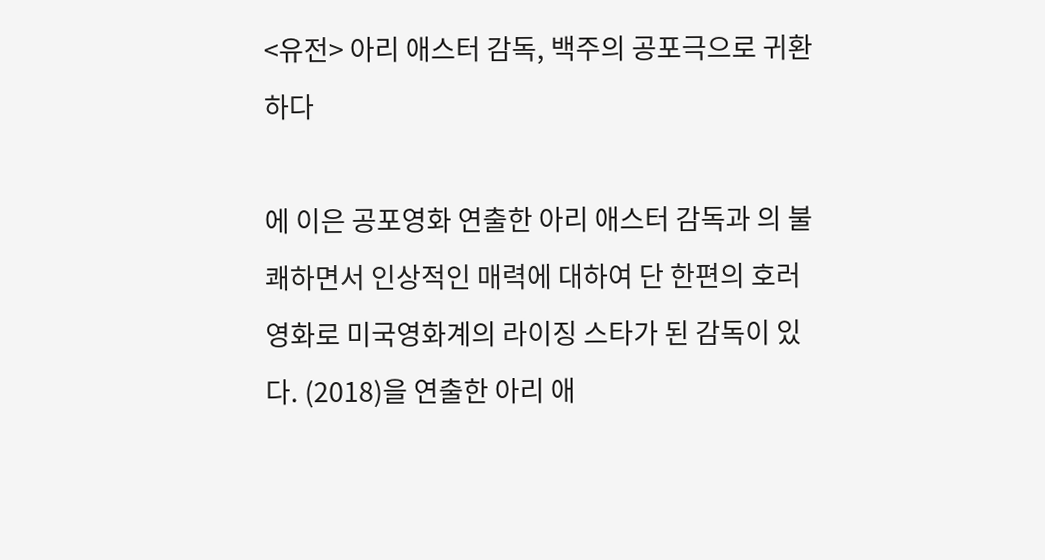<유전> 아리 애스터 감독, 백주의 공포극으로 귀환하다

에 이은 공포영화 연출한 아리 애스터 감독과 의 불쾌하면서 인상적인 매력에 대하여 단 한편의 호러영화로 미국영화계의 라이징 스타가 된 감독이 있다. (2018)을 연출한 아리 애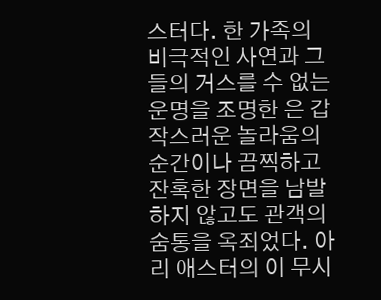스터다. 한 가족의 비극적인 사연과 그들의 거스를 수 없는 운명을 조명한 은 갑작스러운 놀라움의 순간이나 끔찍하고 잔혹한 장면을 남발하지 않고도 관객의 숨통을 옥죄었다. 아리 애스터의 이 무시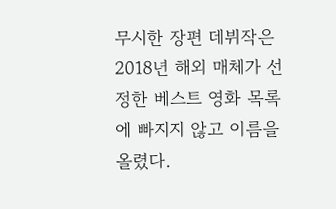무시한 장편 데뷔작은 2018년 해외 매체가 선정한 베스트 영화 목록에 빠지지 않고 이름을 올렸다.